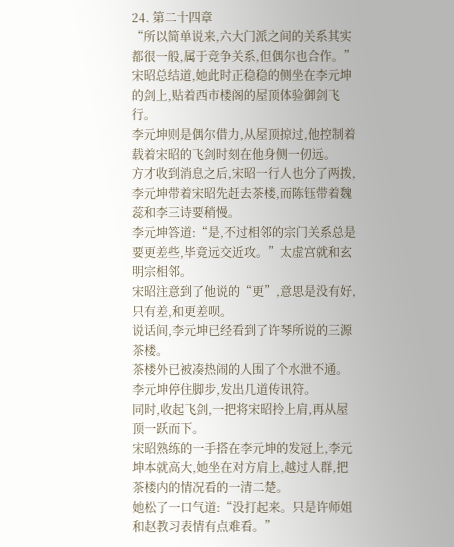24. 第二十四章
“所以简单说来,六大门派之间的关系其实都很一般,属于竞争关系,但偶尔也合作。”宋昭总结道,她此时正稳稳的侧坐在李元坤的剑上,贴着西市楼阁的屋顶体验御剑飞行。
李元坤则是偶尔借力,从屋顶掠过,他控制着载着宋昭的飞剑时刻在他身侧一仞远。
方才收到消息之后,宋昭一行人也分了两拨,李元坤带着宋昭先赶去茶楼,而陈钰带着魏蕊和李三诗要稍慢。
李元坤答道:“是,不过相邻的宗门关系总是要更差些,毕竟远交近攻。”太虚宫就和玄明宗相邻。
宋昭注意到了他说的“更”,意思是没有好,只有差,和更差呗。
说话间,李元坤已经看到了许琴所说的三源茶楼。
茶楼外已被凑热闹的人围了个水泄不通。
李元坤停住脚步,发出几道传讯符。
同时,收起飞剑,一把将宋昭拎上肩,再从屋顶一跃而下。
宋昭熟练的一手搭在李元坤的发冠上,李元坤本就高大,她坐在对方肩上,越过人群,把茶楼内的情况看的一清二楚。
她松了一口气道:“没打起来。只是许师姐和赵教习表情有点难看。”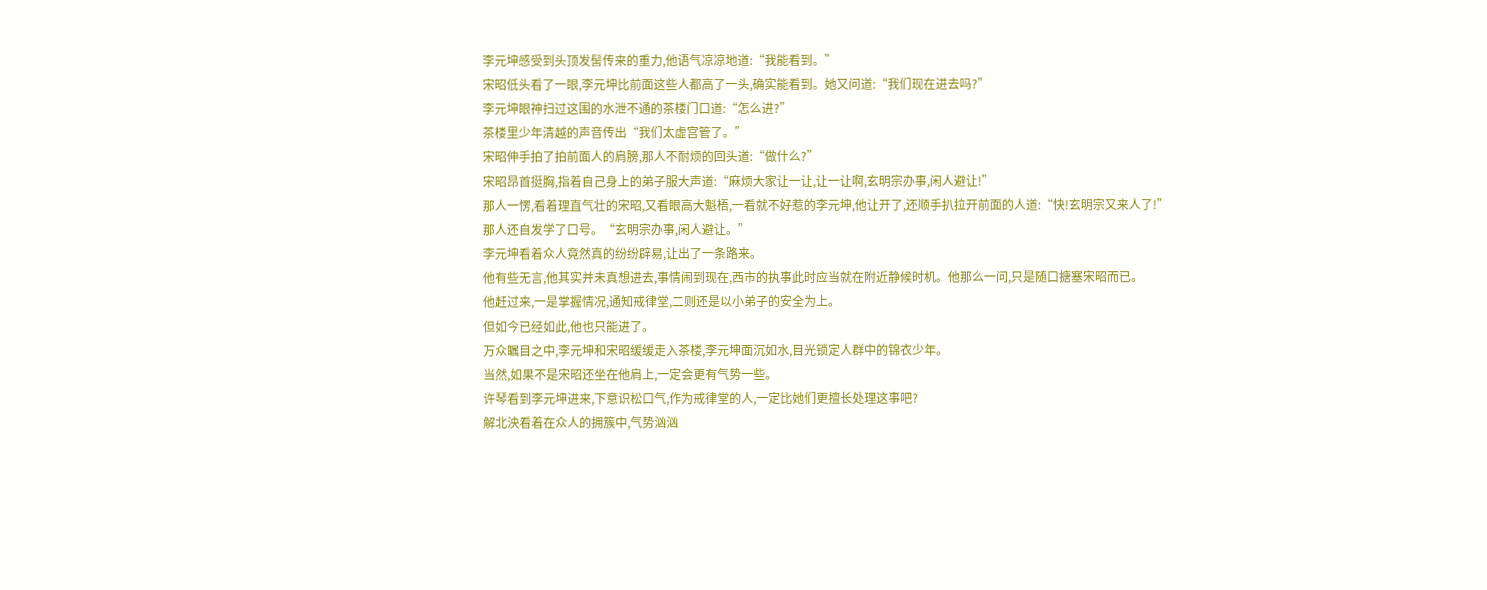李元坤感受到头顶发髻传来的重力,他语气凉凉地道:“我能看到。”
宋昭低头看了一眼,李元坤比前面这些人都高了一头,确实能看到。她又问道:“我们现在进去吗?”
李元坤眼神扫过这围的水泄不通的茶楼门口道:“怎么进?”
茶楼里少年清越的声音传出“我们太虚宫管了。”
宋昭伸手拍了拍前面人的肩膀,那人不耐烦的回头道:“做什么?”
宋昭昂首挺胸,指着自己身上的弟子服大声道:“麻烦大家让一让,让一让啊,玄明宗办事,闲人避让!”
那人一愣,看着理直气壮的宋昭,又看眼高大魁梧,一看就不好惹的李元坤,他让开了,还顺手扒拉开前面的人道:“快!玄明宗又来人了!”
那人还自发学了口号。“玄明宗办事,闲人避让。”
李元坤看着众人竟然真的纷纷辟易,让出了一条路来。
他有些无言,他其实并未真想进去,事情闹到现在,西市的执事此时应当就在附近静候时机。他那么一问,只是随口搪塞宋昭而已。
他赶过来,一是掌握情况,通知戒律堂,二则还是以小弟子的安全为上。
但如今已经如此,他也只能进了。
万众瞩目之中,李元坤和宋昭缓缓走入茶楼,李元坤面沉如水,目光锁定人群中的锦衣少年。
当然,如果不是宋昭还坐在他肩上,一定会更有气势一些。
许琴看到李元坤进来,下意识松口气,作为戒律堂的人,一定比她们更擅长处理这事吧?
解北泱看着在众人的拥簇中,气势汹汹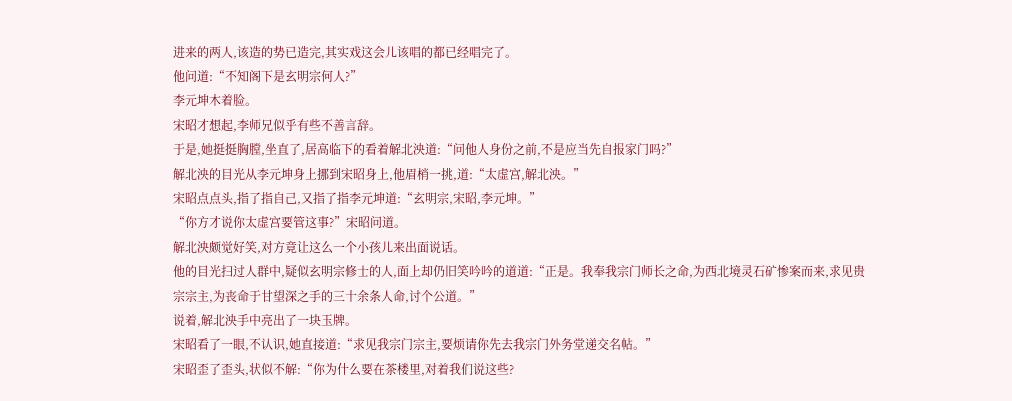进来的两人,该造的势已造完,其实戏这会儿该唱的都已经唱完了。
他问道:“不知阁下是玄明宗何人?”
李元坤木着脸。
宋昭才想起,李师兄似乎有些不善言辞。
于是,她挺挺胸膛,坐直了,居高临下的看着解北泱道:“问他人身份之前,不是应当先自报家门吗?”
解北泱的目光从李元坤身上挪到宋昭身上,他眉梢一挑,道:“太虚宫,解北泱。”
宋昭点点头,指了指自己,又指了指李元坤道:“玄明宗,宋昭,李元坤。”
“你方才说你太虚宫要管这事?”宋昭问道。
解北泱颇觉好笑,对方竟让这么一个小孩儿来出面说话。
他的目光扫过人群中,疑似玄明宗修士的人,面上却仍旧笑吟吟的道道:“正是。我奉我宗门师长之命,为西北境灵石矿惨案而来,求见贵宗宗主,为丧命于甘望深之手的三十余条人命,讨个公道。”
说着,解北泱手中亮出了一块玉牌。
宋昭看了一眼,不认识,她直接道:“求见我宗门宗主,要烦请你先去我宗门外务堂递交名帖。”
宋昭歪了歪头,状似不解:“你为什么要在茶楼里,对着我们说这些?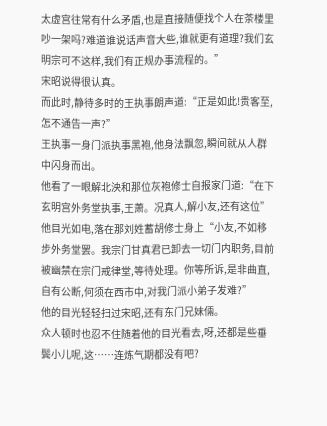太虚宫往常有什么矛盾,也是直接随便找个人在茶楼里吵一架吗?难道谁说话声音大些,谁就更有道理?我们玄明宗可不这样,我们有正规办事流程的。”
宋昭说得很认真。
而此时,静待多时的王执事朗声道:“正是如此!贵客至,怎不通告一声?”
王执事一身门派执事黑袍,他身法飘忽,瞬间就从人群中闪身而出。
他看了一眼解北泱和那位灰袍修士自报家门道:“在下玄明宫外务堂执事,王萧。况真人,解小友,还有这位”
他目光如电,落在那刘姓蓄胡修士身上“小友,不如移步外务堂罢。我宗门甘真君已卸去一切门内职务,目前被幽禁在宗门戒律堂,等待处理。你等所诉,是非曲直,自有公断,何须在西市中,对我门派小弟子发难?”
他的目光轻轻扫过宋昭,还有东门兄妹倆。
众人顿时也忍不住随着他的目光看去,呀,还都是些垂鬓小儿呢,这……连炼气期都没有吧?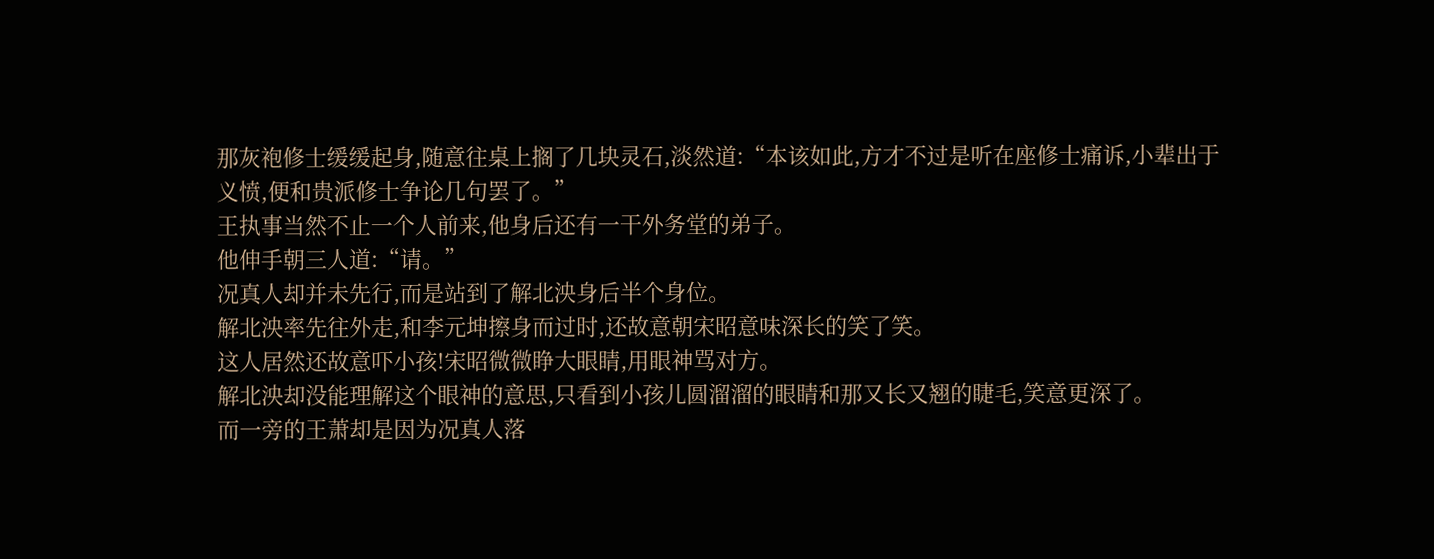那灰袍修士缓缓起身,随意往桌上搁了几块灵石,淡然道:“本该如此,方才不过是听在座修士痛诉,小辈出于义愤,便和贵派修士争论几句罢了。”
王执事当然不止一个人前来,他身后还有一干外务堂的弟子。
他伸手朝三人道:“请。”
况真人却并未先行,而是站到了解北泱身后半个身位。
解北泱率先往外走,和李元坤擦身而过时,还故意朝宋昭意味深长的笑了笑。
这人居然还故意吓小孩!宋昭微微睁大眼睛,用眼神骂对方。
解北泱却没能理解这个眼神的意思,只看到小孩儿圆溜溜的眼睛和那又长又翘的睫毛,笑意更深了。
而一旁的王萧却是因为况真人落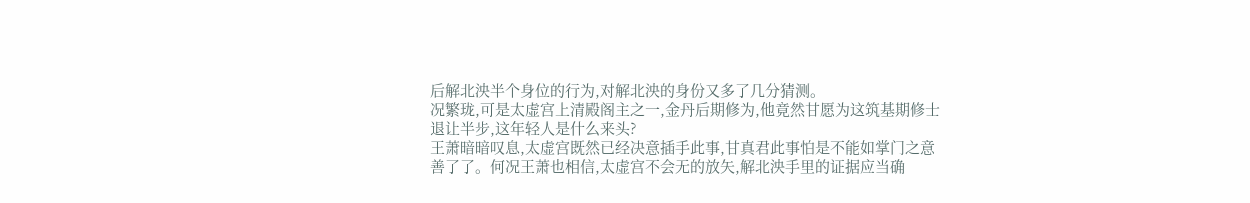后解北泱半个身位的行为,对解北泱的身份又多了几分猜测。
况繁珑,可是太虚宫上清殿阁主之一,金丹后期修为,他竟然甘愿为这筑基期修士退让半步,这年轻人是什么来头?
王萧暗暗叹息,太虚宫既然已经决意插手此事,甘真君此事怕是不能如掌门之意善了了。何况王萧也相信,太虚宫不会无的放矢,解北泱手里的证据应当确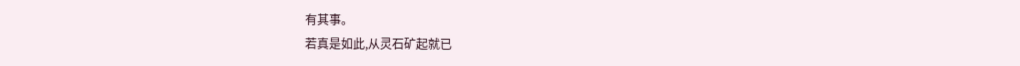有其事。
若真是如此,从灵石矿起就已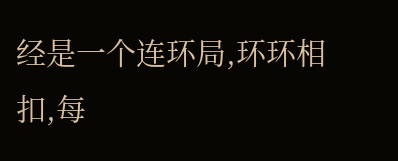经是一个连环局,环环相扣,每